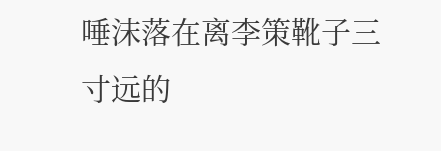唾沫落在离李策靴子三寸远的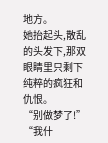地方。
她抬起头,散乱的头发下,那双眼睛里只剩下纯粹的疯狂和仇恨。
“别做梦了!”
“我什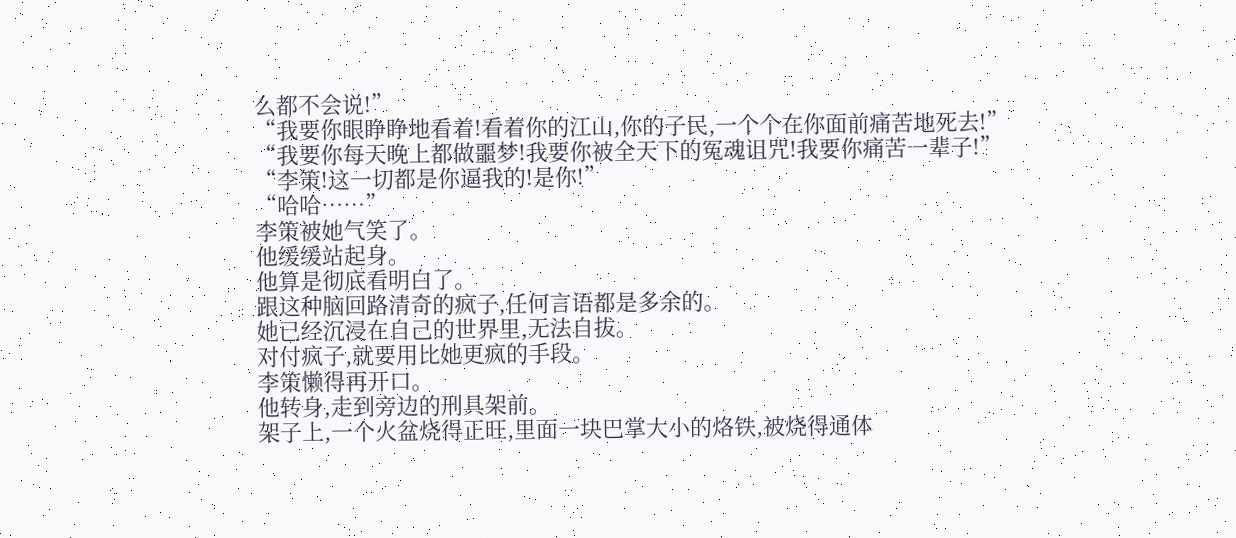么都不会说!”
“我要你眼睁睁地看着!看着你的江山,你的子民,一个个在你面前痛苦地死去!”
“我要你每天晚上都做噩梦!我要你被全天下的冤魂诅咒!我要你痛苦一辈子!”
“李策!这一切都是你逼我的!是你!”
“哈哈……”
李策被她气笑了。
他缓缓站起身。
他算是彻底看明白了。
跟这种脑回路清奇的疯子,任何言语都是多余的。
她已经沉浸在自己的世界里,无法自拔。
对付疯子,就要用比她更疯的手段。
李策懒得再开口。
他转身,走到旁边的刑具架前。
架子上,一个火盆烧得正旺,里面一块巴掌大小的烙铁,被烧得通体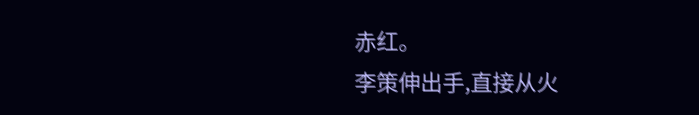赤红。
李策伸出手,直接从火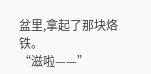盆里,拿起了那块烙铁。
“滋啦——”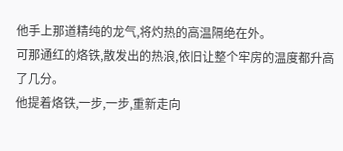他手上那道精纯的龙气,将灼热的高温隔绝在外。
可那通红的烙铁,散发出的热浪,依旧让整个牢房的温度都升高了几分。
他提着烙铁,一步,一步,重新走向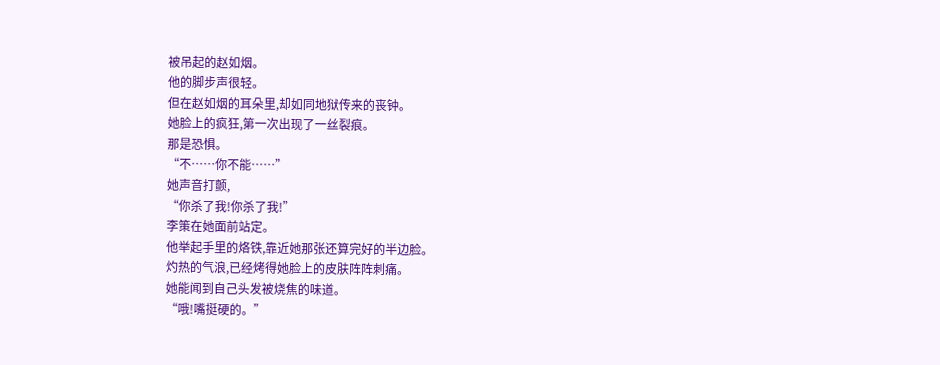被吊起的赵如烟。
他的脚步声很轻。
但在赵如烟的耳朵里,却如同地狱传来的丧钟。
她脸上的疯狂,第一次出现了一丝裂痕。
那是恐惧。
“不……你不能……”
她声音打颤,
“你杀了我!你杀了我!”
李策在她面前站定。
他举起手里的烙铁,靠近她那张还算完好的半边脸。
灼热的气浪,已经烤得她脸上的皮肤阵阵刺痛。
她能闻到自己头发被烧焦的味道。
“哦!嘴挺硬的。”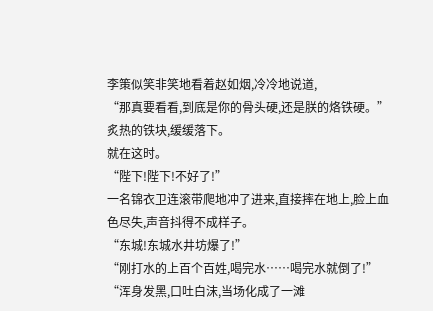李策似笑非笑地看着赵如烟,冷冷地说道,
“那真要看看,到底是你的骨头硬,还是朕的烙铁硬。”
炙热的铁块,缓缓落下。
就在这时。
“陛下!陛下!不好了!”
一名锦衣卫连滚带爬地冲了进来,直接摔在地上,脸上血色尽失,声音抖得不成样子。
“东城!东城水井坊爆了!”
“刚打水的上百个百姓,喝完水……喝完水就倒了!”
“浑身发黑,口吐白沫,当场化成了一滩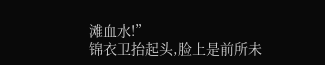滩血水!”
锦衣卫抬起头,脸上是前所未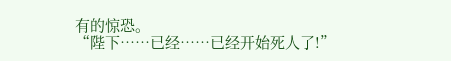有的惊恐。
“陛下……已经……已经开始死人了!”